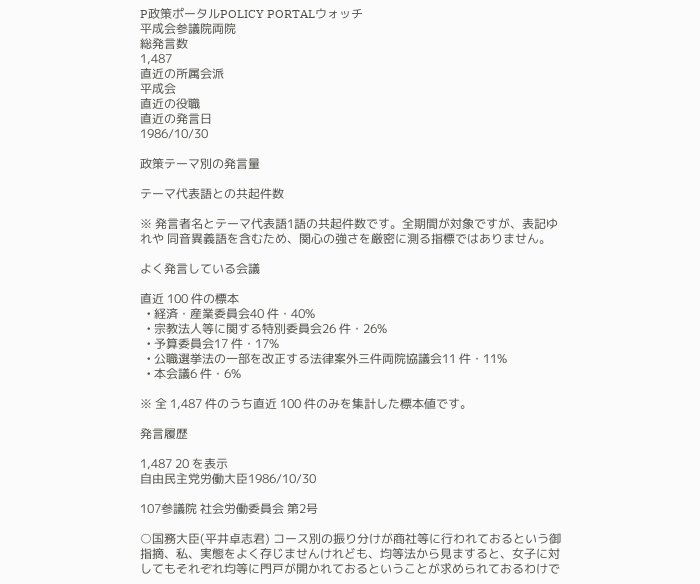P政策ポータルPOLICY PORTALウォッチ
平成会参議院両院
総発言数
1,487
直近の所属会派
平成会
直近の役職
直近の発言日
1986/10/30

政策テーマ別の発言量

テーマ代表語との共起件数

※ 発言者名とテーマ代表語1語の共起件数です。全期間が対象ですが、表記ゆれや 同音異義語を含むため、関心の強さを厳密に測る指標ではありません。

よく発言している会議

直近 100 件の標本
  • 経済・産業委員会40 件・40%
  • 宗教法人等に関する特別委員会26 件・26%
  • 予算委員会17 件・17%
  • 公職選挙法の一部を改正する法律案外三件両院協議会11 件・11%
  • 本会議6 件・6%

※ 全 1,487 件のうち直近 100 件のみを集計した標本値です。

発言履歴

1,487 20 を表示
自由民主党労働大臣1986/10/30

107参議院 社会労働委員会 第2号

○国務大臣(平井卓志君) コース別の振り分けが商社等に行われておるという御指摘、私、実態をよく存じませんけれども、均等法から見ますると、女子に対してもそれぞれ均等に門戸が開かれておるということが求められておるわけで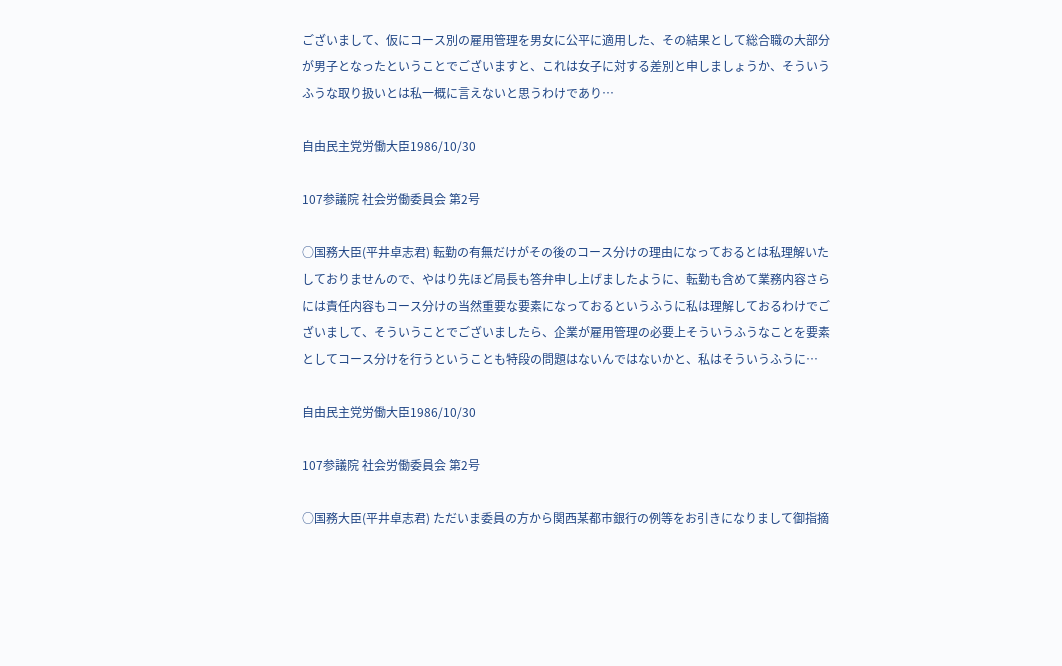ございまして、仮にコース別の雇用管理を男女に公平に適用した、その結果として総合職の大部分が男子となったということでございますと、これは女子に対する差別と申しましょうか、そういうふうな取り扱いとは私一概に言えないと思うわけであり…

自由民主党労働大臣1986/10/30

107参議院 社会労働委員会 第2号

○国務大臣(平井卓志君) 転勤の有無だけがその後のコース分けの理由になっておるとは私理解いたしておりませんので、やはり先ほど局長も答弁申し上げましたように、転勤も含めて業務内容さらには責任内容もコース分けの当然重要な要素になっておるというふうに私は理解しておるわけでございまして、そういうことでございましたら、企業が雇用管理の必要上そういうふうなことを要素としてコース分けを行うということも特段の問題はないんではないかと、私はそういうふうに…

自由民主党労働大臣1986/10/30

107参議院 社会労働委員会 第2号

○国務大臣(平井卓志君) ただいま委員の方から関西某都市銀行の例等をお引きになりまして御指摘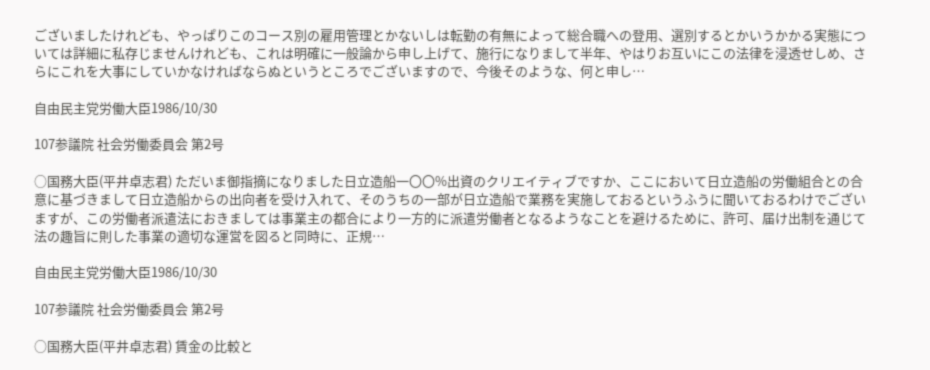ございましたけれども、やっぱりこのコース別の雇用管理とかないしは転勤の有無によって総合職への登用、選別するとかいうかかる実態については詳細に私存じませんけれども、これは明確に一般論から申し上げて、施行になりまして半年、やはりお互いにこの法律を浸透せしめ、さらにこれを大事にしていかなければならぬというところでございますので、今後そのような、何と申し…

自由民主党労働大臣1986/10/30

107参議院 社会労働委員会 第2号

○国務大臣(平井卓志君) ただいま御指摘になりました日立造船一〇〇%出資のクリエイティブですか、ここにおいて日立造船の労働組合との合意に基づきまして日立造船からの出向者を受け入れて、そのうちの一部が日立造船で業務を実施しておるというふうに聞いておるわけでございますが、この労働者派遣法におきましては事業主の都合により一方的に派遣労働者となるようなことを避けるために、許可、届け出制を通じて法の趣旨に則した事業の適切な運営を図ると同時に、正規…

自由民主党労働大臣1986/10/30

107参議院 社会労働委員会 第2号

○国務大臣(平井卓志君) 賃金の比較と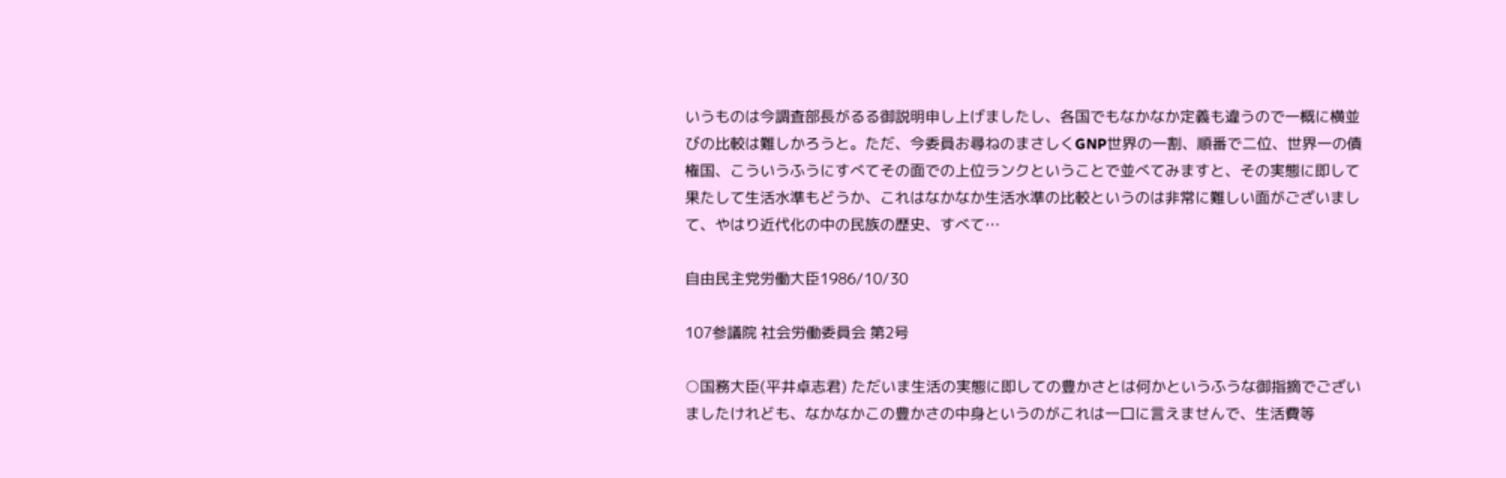いうものは今調査部長がるる御説明申し上げましたし、各国でもなかなか定義も違うので一概に横並びの比較は難しかろうと。ただ、今委員お尋ねのまさしくGNP世界の一割、順番で二位、世界一の債権国、こういうふうにすべてその面での上位ランクということで並べてみますと、その実態に即して果たして生活水準もどうか、これはなかなか生活水準の比較というのは非常に難しい面がございまして、やはり近代化の中の民族の歴史、すべて…

自由民主党労働大臣1986/10/30

107参議院 社会労働委員会 第2号

○国務大臣(平井卓志君) ただいま生活の実態に即しての豊かさとは何かというふうな御指摘でございましたけれども、なかなかこの豊かさの中身というのがこれは一口に言えませんで、生活費等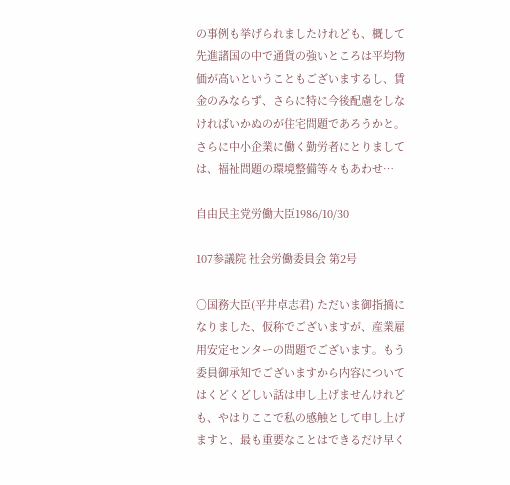の事例も挙げられましたけれども、概して先進諸国の中で通貨の強いところは平均物価が高いということもございまするし、賃金のみならず、さらに特に今後配慮をしなければいかぬのが住宅問題であろうかと。さらに中小企業に働く勤労者にとりましては、福祉問題の環境整備等々もあわせ…

自由民主党労働大臣1986/10/30

107参議院 社会労働委員会 第2号

○国務大臣(平井卓志君) ただいま御指摘になりました、仮称でございますが、産業雇用安定センターの問題でございます。もう委員御承知でございますから内容についてはくどくどしい話は申し上げませんけれども、やはりここで私の感触として申し上げますと、最も重要なことはできるだけ早く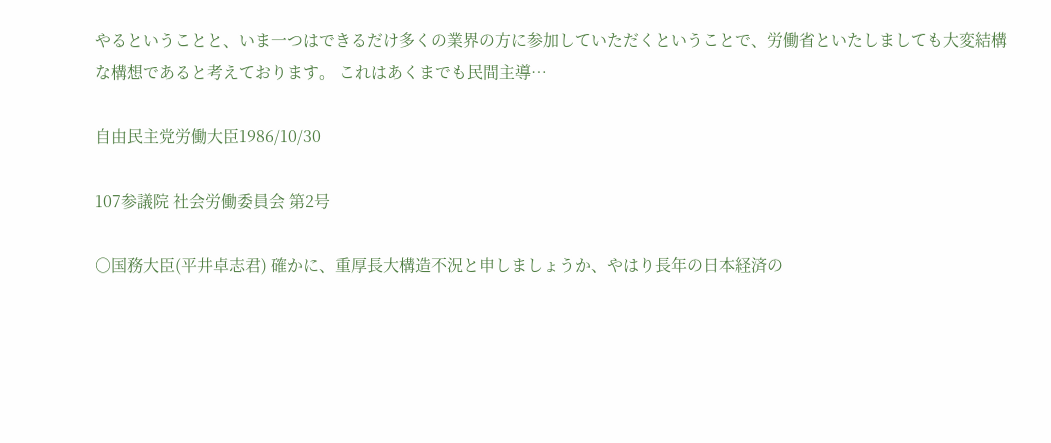やるということと、いま一つはできるだけ多くの業界の方に参加していただくということで、労働省といたしましても大変結構な構想であると考えております。 これはあくまでも民間主導…

自由民主党労働大臣1986/10/30

107参議院 社会労働委員会 第2号

○国務大臣(平井卓志君) 確かに、重厚長大構造不況と申しましょうか、やはり長年の日本経済の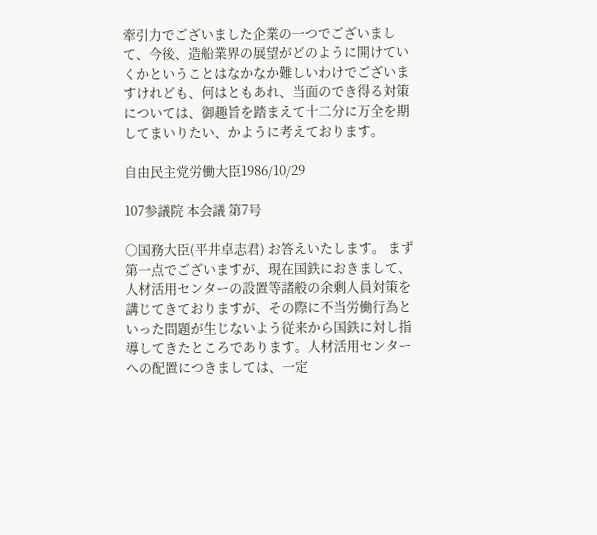牽引力でございました企業の一つでございまして、今後、造船業界の展望がどのように開けていくかということはなかなか難しいわけでございますけれども、何はともあれ、当面のでき得る対策については、御趣旨を踏まえて十二分に万全を期してまいりたい、かように考えております。

自由民主党労働大臣1986/10/29

107参議院 本会議 第7号

○国務大臣(平井卓志君) お答えいたします。 まず第一点でございますが、現在国鉄におきまして、人材活用センターの設置等諸般の余剰人員対策を講じてきておりますが、その際に不当労働行為といった問題が生じないよう従来から国鉄に対し指導してきたところであります。人材活用センターへの配置につきましては、一定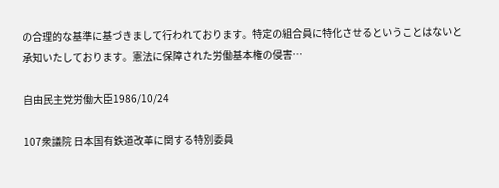の合理的な基準に基づきまして行われております。特定の組合員に特化させるということはないと承知いたしております。憲法に保障された労働基本権の侵害…

自由民主党労働大臣1986/10/24

107衆議院 日本国有鉄道改革に関する特別委員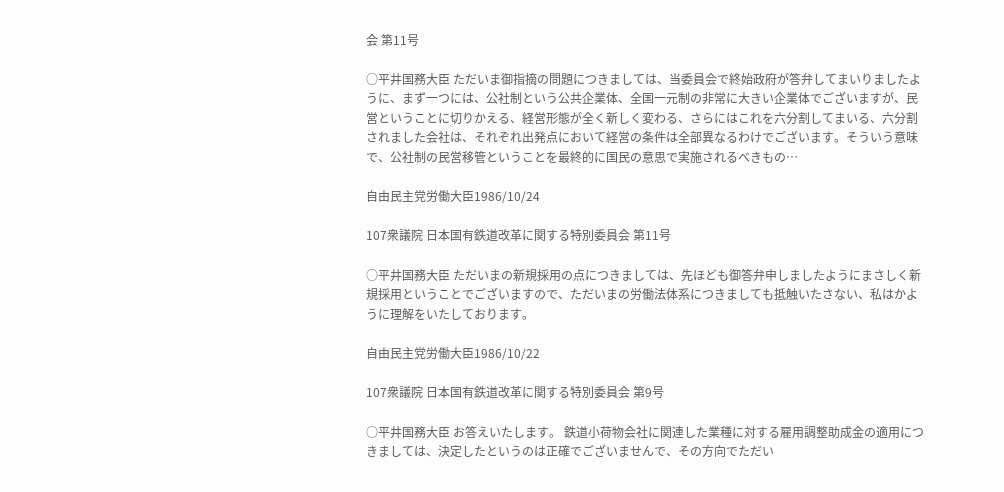会 第11号

○平井国務大臣 ただいま御指摘の問題につきましては、当委員会で終始政府が答弁してまいりましたように、まず一つには、公社制という公共企業体、全国一元制の非常に大きい企業体でございますが、民営ということに切りかえる、経営形態が全く新しく変わる、さらにはこれを六分割してまいる、六分割されました会社は、それぞれ出発点において経営の条件は全部異なるわけでございます。そういう意味で、公社制の民営移管ということを最終的に国民の意思で実施されるべきもの…

自由民主党労働大臣1986/10/24

107衆議院 日本国有鉄道改革に関する特別委員会 第11号

○平井国務大臣 ただいまの新規採用の点につきましては、先ほども御答弁申しましたようにまさしく新規採用ということでございますので、ただいまの労働法体系につきましても抵触いたさない、私はかように理解をいたしております。

自由民主党労働大臣1986/10/22

107衆議院 日本国有鉄道改革に関する特別委員会 第9号

○平井国務大臣 お答えいたします。 鉄道小荷物会社に関連した業種に対する雇用調整助成金の適用につきましては、決定したというのは正確でございませんで、その方向でただい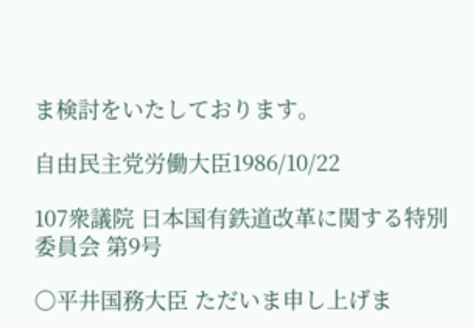ま検討をいたしております。

自由民主党労働大臣1986/10/22

107衆議院 日本国有鉄道改革に関する特別委員会 第9号

○平井国務大臣 ただいま申し上げま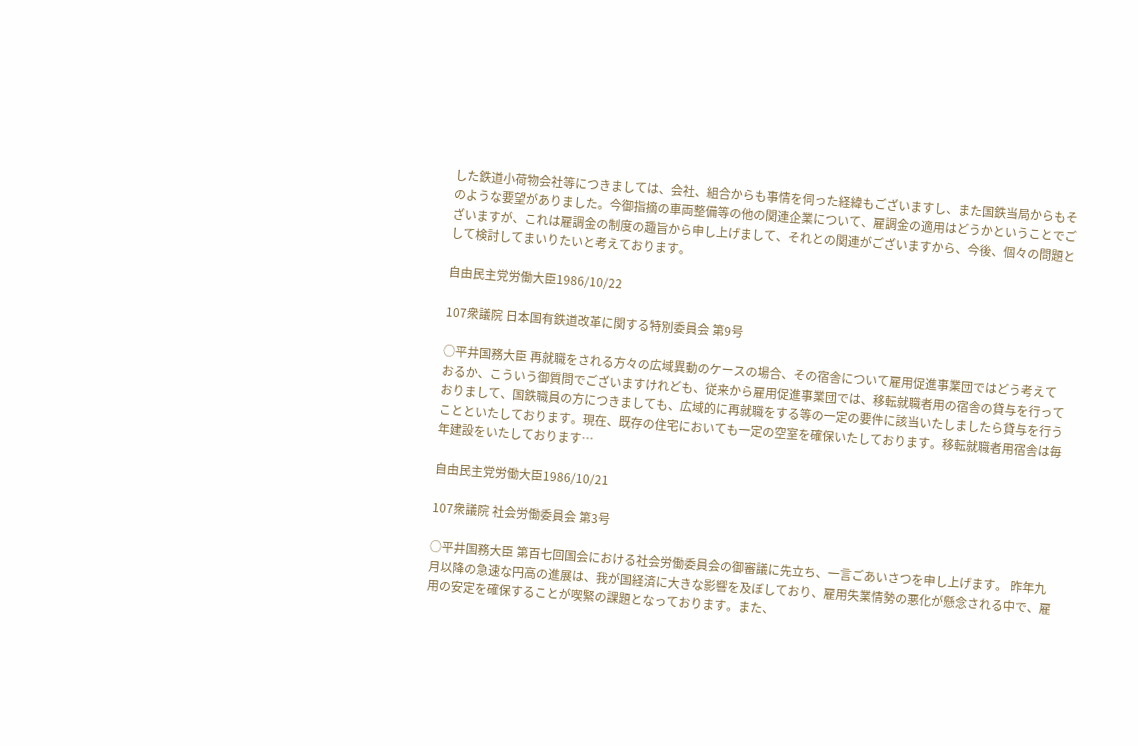した鉄道小荷物会社等につきましては、会社、組合からも事情を伺った経緯もございますし、また国鉄当局からもそのような要望がありました。今御指摘の車両整備等の他の関連企業について、雇調金の適用はどうかということでございますが、これは雇調金の制度の趣旨から申し上げまして、それとの関連がございますから、今後、個々の問題として検討してまいりたいと考えております。

自由民主党労働大臣1986/10/22

107衆議院 日本国有鉄道改革に関する特別委員会 第9号

○平井国務大臣 再就職をされる方々の広域異動のケースの場合、その宿舎について雇用促進事業団ではどう考えておるか、こういう御質問でございますけれども、従来から雇用促進事業団では、移転就職者用の宿舎の貸与を行っておりまして、国鉄職員の方につきましても、広域的に再就職をする等の一定の要件に該当いたしましたら貸与を行うことといたしております。現在、既存の住宅においても一定の空室を確保いたしております。移転就職者用宿舎は毎年建設をいたしております…

自由民主党労働大臣1986/10/21

107衆議院 社会労働委員会 第3号

○平井国務大臣 第百七回国会における社会労働委員会の御審議に先立ち、一言ごあいさつを申し上げます。 昨年九月以降の急速な円高の進展は、我が国経済に大きな影響を及ぼしており、雇用失業情勢の悪化が懸念される中で、雇用の安定を確保することが喫緊の課題となっております。また、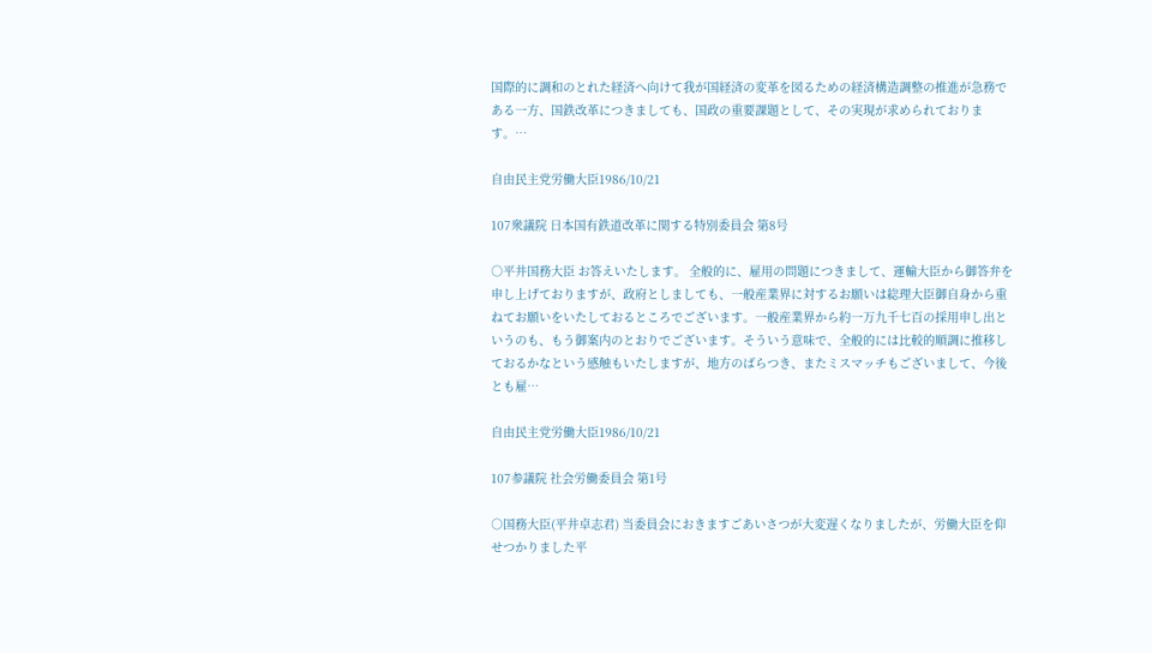国際的に調和のとれた経済へ向けて我が国経済の変革を図るための経済構造調整の推進が急務である一方、国鉄改革につきましても、国政の重要課題として、その実現が求められております。…

自由民主党労働大臣1986/10/21

107衆議院 日本国有鉄道改革に関する特別委員会 第8号

○平井国務大臣 お答えいたします。 全般的に、雇用の問題につきまして、運輸大臣から御答弁を申し上げておりますが、政府としましても、一般産業界に対するお願いは総理大臣御自身から重ねてお願いをいたしておるところでございます。一般産業界から約一万九千七百の採用申し出というのも、もう御案内のとおりでございます。そういう意味で、全般的には比較的順調に推移しておるかなという感触もいたしますが、地方のばらつき、またミスマッチもございまして、今後とも雇…

自由民主党労働大臣1986/10/21

107参議院 社会労働委員会 第1号

○国務大臣(平井卓志君) 当委員会におきますごあいさつが大変遅くなりましたが、労働大臣を仰せつかりました平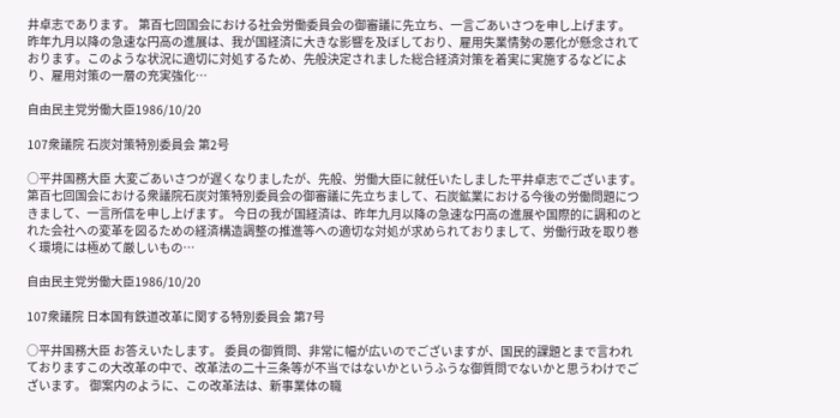井卓志であります。 第百七回国会における社会労働委員会の御審議に先立ち、一言ごあいさつを申し上げます。 昨年九月以降の急速な円高の進展は、我が国経済に大きな影響を及ぼしており、雇用失業情勢の悪化が懸念されております。このような状況に適切に対処するため、先般決定されました総合経済対策を着実に実施するなどにより、雇用対策の一層の充実強化…

自由民主党労働大臣1986/10/20

107衆議院 石炭対策特別委員会 第2号

○平井国務大臣 大変ごあいさつが遅くなりましたが、先般、労働大臣に就任いたしました平井卓志でございます。 第百七回国会における衆議院石炭対策特別委員会の御審議に先立ちまして、石炭鉱業における今後の労働問題につきまして、一言所信を申し上げます。 今日の我が国経済は、昨年九月以降の急速な円高の進展や国際的に調和のとれた会社への変革を図るための経済構造調整の推進等への適切な対処が求められておりまして、労働行政を取り巻く環境には極めて厳しいもの…

自由民主党労働大臣1986/10/20

107衆議院 日本国有鉄道改革に関する特別委員会 第7号

○平井国務大臣 お答えいたします。 委員の御質問、非常に幅が広いのでございますが、国民的課題とまで言われておりますこの大改革の中で、改革法の二十三条等が不当ではないかというふうな御質問でないかと思うわけでございます。 御案内のように、この改革法は、新事業体の職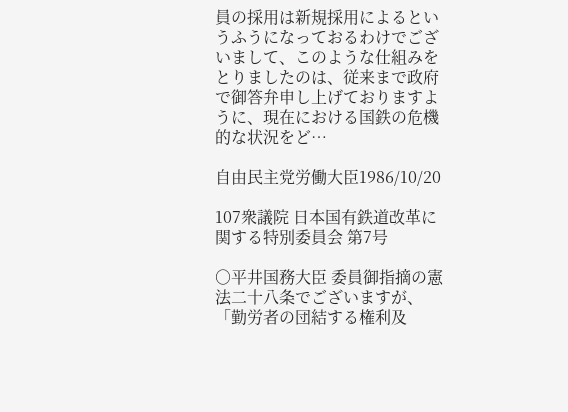員の採用は新規採用によるというふうになっておるわけでございまして、このような仕組みをとりましたのは、従来まで政府で御答弁申し上げておりますように、現在における国鉄の危機的な状況をど…

自由民主党労働大臣1986/10/20

107衆議院 日本国有鉄道改革に関する特別委員会 第7号

○平井国務大臣 委員御指摘の憲法二十八条でございますが、「勤労者の団結する権利及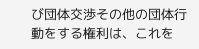び団体交渉その他の団体行動をする権利は、これを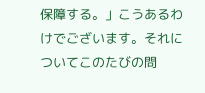保障する。」こうあるわけでございます。それについてこのたびの問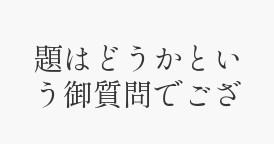題はどうかという御質問でござ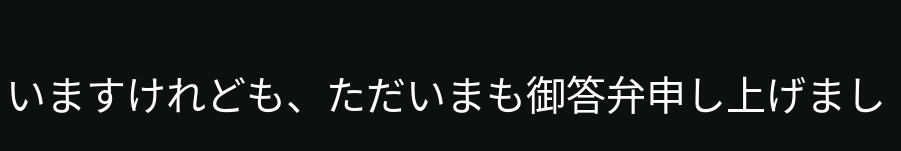いますけれども、ただいまも御答弁申し上げまし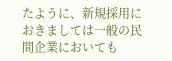たように、新規採用におきましては一般の民間企業においても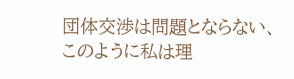団体交渉は問題とならない、このように私は理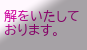解をいたしております。